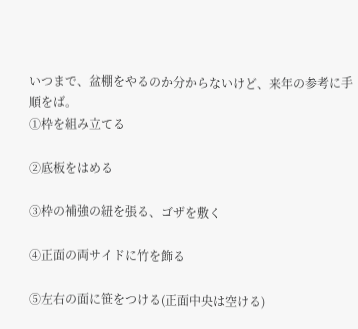いつまで、盆棚をやるのか分からないけど、来年の参考に手順をば。
①枠を組み立てる

②底板をはめる

③枠の補強の紐を張る、ゴザを敷く

④正面の両サイドに竹を飾る

⑤左右の面に笹をつける(正面中央は空ける)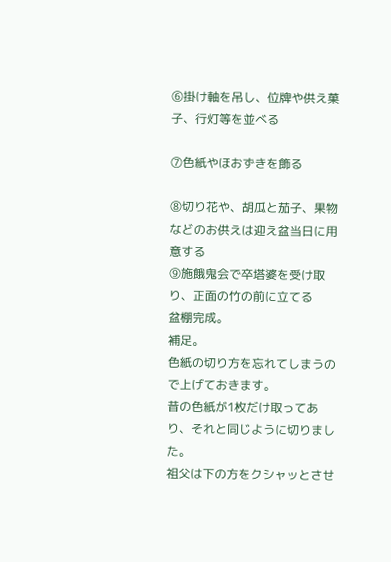⑥掛け軸を吊し、位牌や供え菓子、行灯等を並べる

⑦色紙やほおずきを飾る

⑧切り花や、胡瓜と茄子、果物などのお供えは迎え盆当日に用意する
⑨施餓鬼会で卒塔婆を受け取り、正面の竹の前に立てる
盆棚完成。
補足。
色紙の切り方を忘れてしまうので上げておきます。
昔の色紙が1枚だけ取ってあり、それと同じように切りました。
祖父は下の方をクシャッとさせ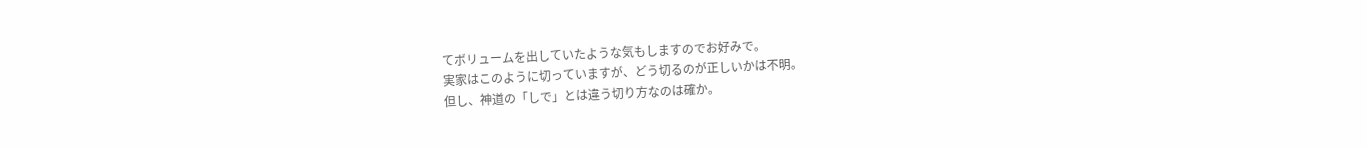てボリュームを出していたような気もしますのでお好みで。
実家はこのように切っていますが、どう切るのが正しいかは不明。
但し、神道の「しで」とは違う切り方なのは確か。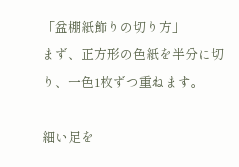「盆棚紙飾りの切り方」
まず、正方形の色紙を半分に切り、一色1枚ずつ重ねます。

細い足を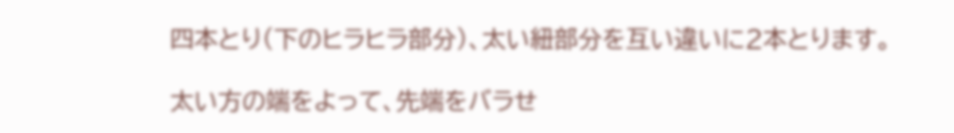四本とり(下のヒラヒラ部分)、太い紐部分を互い違いに2本とります。

太い方の端をよって、先端をバラせ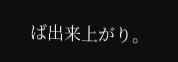ば出来上がり。